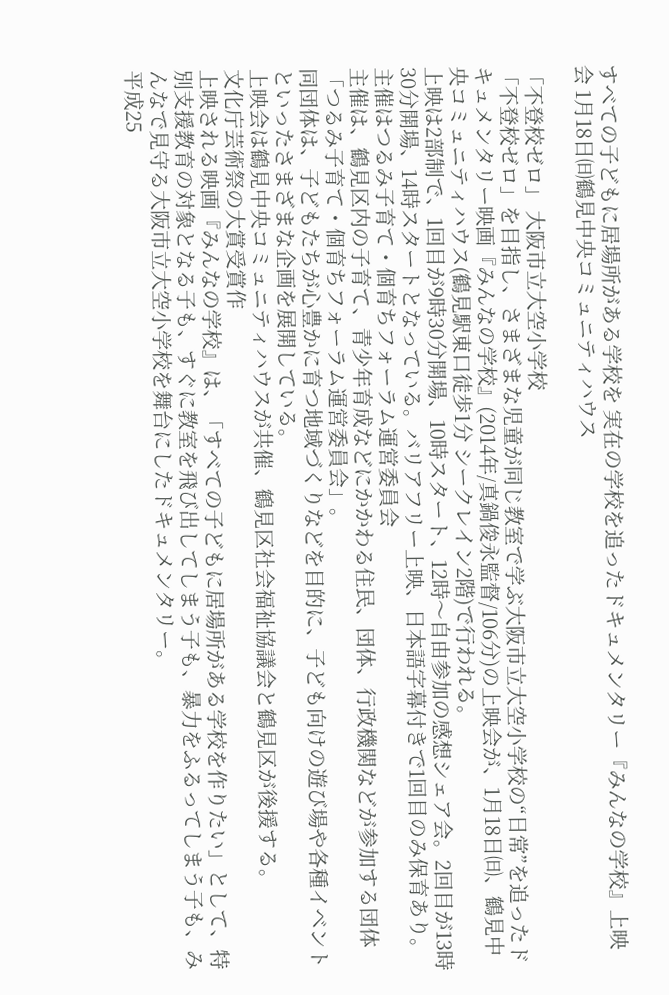すべての子どもに居場所がある学校を 実在の学校を追ったドキュメンタリー『みんなの学校』上映会 1月18日㈰鶴見中央コミュニティハウス

「不登校ゼロ」 大阪市立大空小学校
「不登校ゼロ」を目指し、さまざまな児童が同じ教室で学ぶ大阪市立大空小学校の“日常”を追ったドキュメンタリー映画『みんなの学校』(2014年/真鍋俊永監督/106分)の上映会が、1月18日㈰、鶴見中央コミュニティハウス(鶴見駅東口徒歩1分 シークレイン2階)で行われる。
上映は2部制で、1回目が9時30分開場、10時スタート、12時〜自由参加の感想シェア会。2回目が13時30分開場、14時スタートとなっている。バリアフリー上映、日本語字幕付きで1回目のみ保育あり。
主催はつるみ子育て・個育ちフォーラム運営委員会
主催は、鶴見区内の子育て、青少年育成などにかかわる住民、団体、行政機関などが参加する団体「つるみ子育て・個育ちフォーラム運営委員会」。
同団体は、子どもたちが心豊かに育つ地域づくりなどを目的に、子ども向けの遊び場や各種イベントといったさまざまな企画を展開している。
上映会は鶴見中央コミュニティハウスが共催、鶴見区社会福祉協議会と鶴見区が後援する。
文化庁芸術祭の大賞受賞作
上映される映画『みんなの学校』は、「すべての子どもに居場所がある学校を作りたい」として、特別支援教育の対象となる子も、すぐに教室を飛び出してしまう子も、暴力をふるってしまう子も、みんなで見守る大阪市立大空小学校を舞台にしたドキュメンタリー。
平成25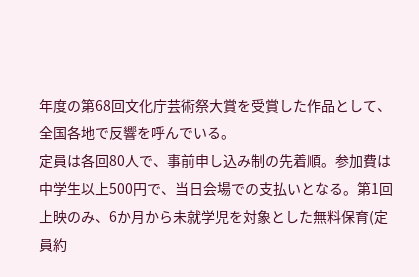年度の第68回文化庁芸術祭大賞を受賞した作品として、全国各地で反響を呼んでいる。
定員は各回80人で、事前申し込み制の先着順。参加費は中学生以上500円で、当日会場での支払いとなる。第1回上映のみ、6か月から未就学児を対象とした無料保育(定員約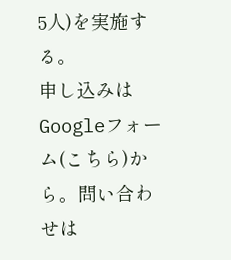5人)を実施する。
申し込みはGoogleフォーム(こちら)から。問い合わせは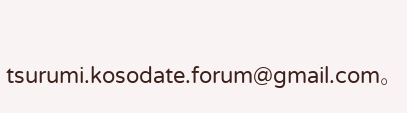tsurumi.kosodate.forum@gmail.com。